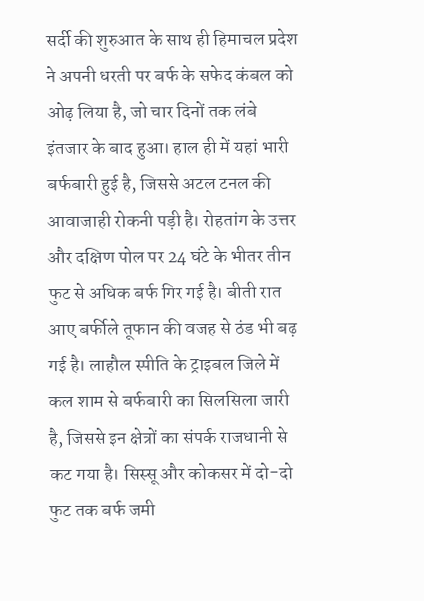सर्दी की शुरुआत के साथ ही हिमाचल प्रदेश ने अपनी धरती पर बर्फ के सफेद कंबल को ओढ़ लिया है, जो चार दिनों तक लंबे इंतजार के बाद हुआ। हाल ही में यहां भारी बर्फबारी हुई है, जिससे अटल टनल की आवाजाही रोकनी पड़ी है। रोहतांग के उत्तर और दक्षिण पोल पर 24 घंटे के भीतर तीन फुट से अधिक बर्फ गिर गई है। बीती रात आए बर्फीले तूफान की वजह से ठंड भी बढ़ गई है। लाहौल स्पीति के ट्राइबल जिले में कल शाम से बर्फबारी का सिलसिला जारी है, जिससे इन क्षेत्रों का संपर्क राजधानी से कट गया है। सिस्सू और कोकसर में दो-दो फुट तक बर्फ जमी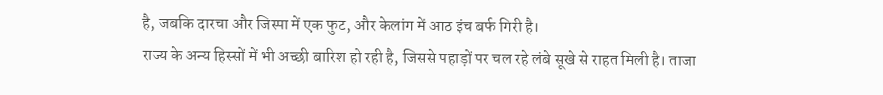है, जबकि दारचा और जिस्पा में एक फुट, और केलांग में आठ इंच बर्फ गिरी है।
राज्य के अन्य हिस्सों में भी अच्छी बारिश हो रही है, जिससे पहाड़ों पर चल रहे लंबे सूखे से राहत मिली है। ताजा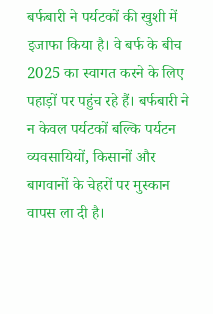बर्फबारी ने पर्यटकों की खुशी में इजाफा किया है। वे बर्फ के बीच 2025 का स्वागत करने के लिए पहाड़ों पर पहुंच रहे हैं। बर्फबारी ने न केवल पर्यटकों बल्कि पर्यटन व्यवसायियों, किसानों और बागवानों के चेहरों पर मुस्कान वापस ला दी है।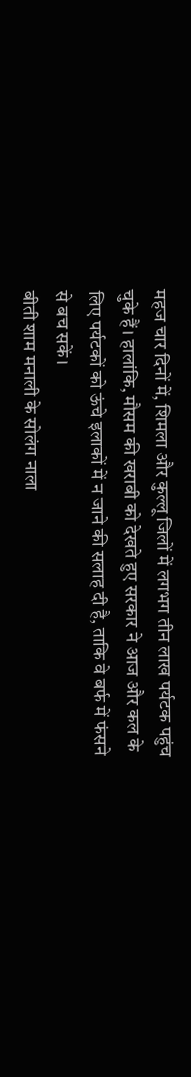महज चार दिनों में, शिमला और कुल्लू जिलों में लगभग तीन लाख पर्यटक पहुंच चुके हैं। हालांकि, मौसम की खराबी को देखते हुए सरकार ने आज और कल के लिए पर्यटकों को ऊंचे इलाकों में न जाने की सलाह दी है, ताकि वे बर्फ में फंसने से बच सकें।
बीती शाम मनाली के सोलंग नाला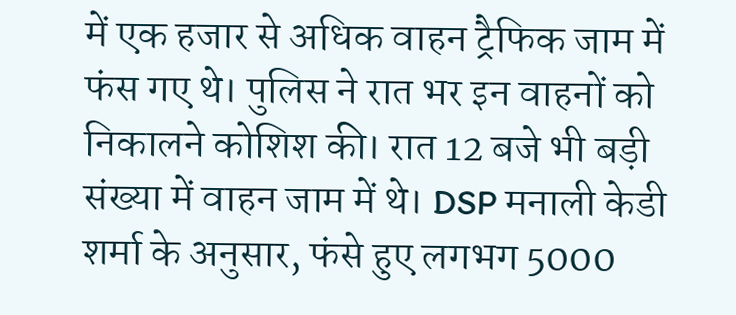में एक हजार से अधिक वाहन ट्रैफिक जाम में फंस गए थे। पुलिस ने रात भर इन वाहनों को निकालने कोशिश की। रात 12 बजे भी बड़ी संख्या में वाहन जाम में थे। DSP मनाली केडी शर्मा के अनुसार, फंसे हुए लगभग 5000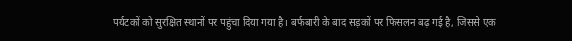पर्यटकों को सुरक्षित स्थानों पर पहुंचा दिया गया है। बर्फबारी के बाद सड़कों पर फिसलन बढ़ गई है, जिससे एक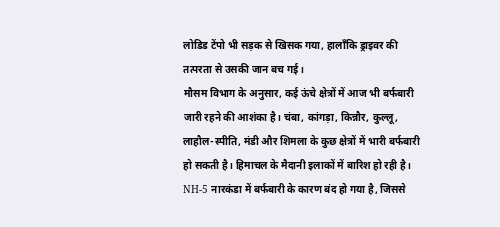लोडिड टेंपो भी सड़क से खिसक गया, हालाँकि ड्राइवर की तत्परता से उसकी जान बच गई।
मौसम विभाग के अनुसार, कई ऊंचे क्षेत्रों में आज भी बर्फबारी जारी रहने की आशंका है। चंबा, कांगड़ा, किन्नौर, कुल्लू, लाहौल-स्पीति, मंडी और शिमला के कुछ क्षेत्रों में भारी बर्फबारी हो सकती है। हिमाचल के मैदानी इलाकों में बारिश हो रही है। NH-5 नारकंडा में बर्फबारी के कारण बंद हो गया है, जिससे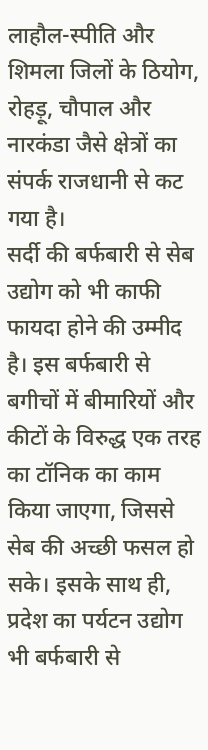लाहौल-स्पीति और शिमला जिलों के ठियोग, रोहड़ू, चौपाल और नारकंडा जैसे क्षेत्रों का संपर्क राजधानी से कट गया है।
सर्दी की बर्फबारी से सेब उद्योग को भी काफी फायदा होने की उम्मीद है। इस बर्फबारी से बगीचों में बीमारियों और कीटों के विरुद्ध एक तरह का टॉनिक का काम किया जाएगा, जिससे सेब की अच्छी फसल हो सके। इसके साथ ही, प्रदेश का पर्यटन उद्योग भी बर्फबारी से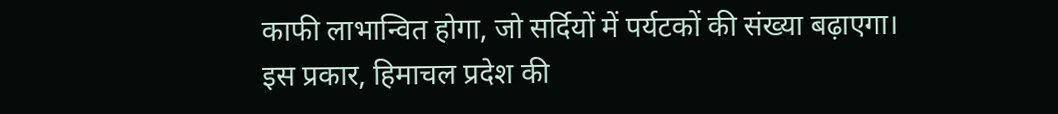काफी लाभान्वित होगा, जो सर्दियों में पर्यटकों की संख्या बढ़ाएगा।
इस प्रकार, हिमाचल प्रदेश की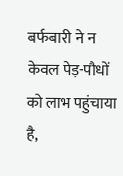बर्फबारी ने न केवल पेड़-पौधों को लाभ पहुंचाया है,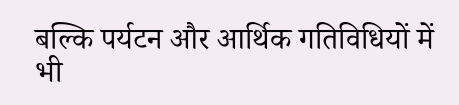बल्कि पर्यटन और आर्थिक गतिविधियों में भी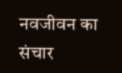नवजीवन का संचार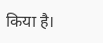किया है।